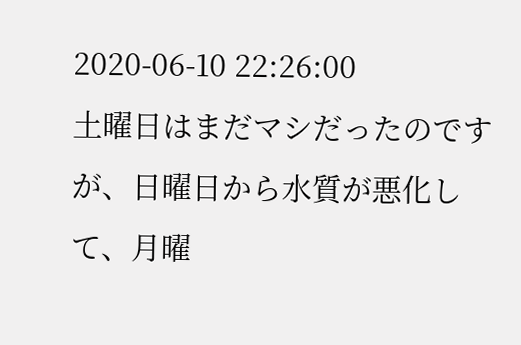2020-06-10 22:26:00
土曜日はまだマシだったのですが、日曜日から水質が悪化して、月曜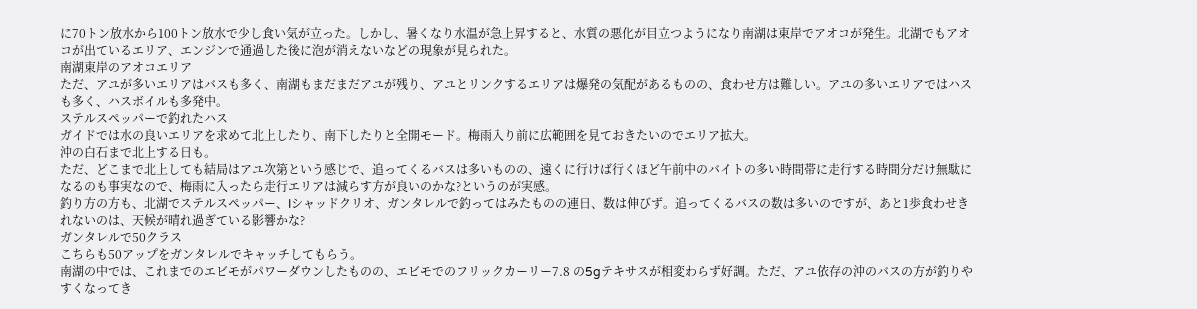に70トン放水から100トン放水で少し食い気が立った。しかし、暑くなり水温が急上昇すると、水質の悪化が目立つようになり南湖は東岸でアオコが発生。北湖でもアオコが出ているエリア、エンジンで通過した後に泡が消えないなどの現象が見られた。
南湖東岸のアオコエリア
ただ、アユが多いエリアはバスも多く、南湖もまだまだアユが残り、アユとリンクするエリアは爆発の気配があるものの、食わせ方は難しい。アユの多いエリアではハスも多く、ハスボイルも多発中。
ステルスペッパーで釣れたハス
ガイドでは水の良いエリアを求めて北上したり、南下したりと全開モード。梅雨入り前に広範囲を見ておきたいのでエリア拡大。
沖の白石まで北上する日も。
ただ、どこまで北上しても結局はアユ次第という感じで、追ってくるバスは多いものの、遠くに行けば行くほど午前中のバイトの多い時間帯に走行する時間分だけ無駄になるのも事実なので、梅雨に入ったら走行エリアは減らす方が良いのかな?というのが実感。
釣り方の方も、北湖でステルスペッパー、Iシャッドクリオ、ガンタレルで釣ってはみたものの連日、数は伸びず。追ってくるバスの数は多いのですが、あと1歩食わせきれないのは、天候が晴れ過ぎている影響かな?
ガンタレルで50クラス
こちらも50アップをガンタレルでキャッチしてもらう。
南湖の中では、これまでのエビモがパワーダウンしたものの、エビモでのフリックカーリー7.8 の5gテキサスが相変わらず好調。ただ、アユ依存の沖のバスの方が釣りやすくなってき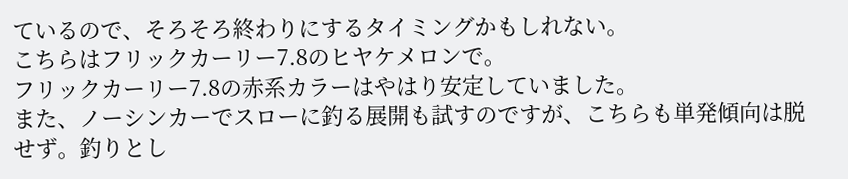ているので、そろそろ終わりにするタイミングかもしれない。
こちらはフリックカーリー7.8のヒヤケメロンで。
フリックカーリー7.8の赤系カラーはやはり安定していました。
また、ノーシンカーでスローに釣る展開も試すのですが、こちらも単発傾向は脱せず。釣りとし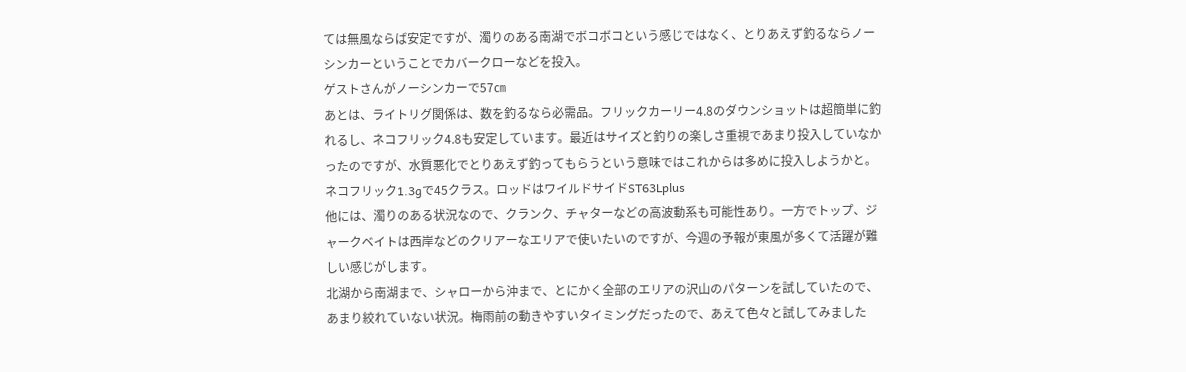ては無風ならば安定ですが、濁りのある南湖でボコボコという感じではなく、とりあえず釣るならノーシンカーということでカバークローなどを投入。
ゲストさんがノーシンカーで57㎝
あとは、ライトリグ関係は、数を釣るなら必需品。フリックカーリー4.8のダウンショットは超簡単に釣れるし、ネコフリック4.8も安定しています。最近はサイズと釣りの楽しさ重視であまり投入していなかったのですが、水質悪化でとりあえず釣ってもらうという意味ではこれからは多めに投入しようかと。
ネコフリック1.3gで45クラス。ロッドはワイルドサイドST63Lplus
他には、濁りのある状況なので、クランク、チャターなどの高波動系も可能性あり。一方でトップ、ジャークベイトは西岸などのクリアーなエリアで使いたいのですが、今週の予報が東風が多くて活躍が難しい感じがします。
北湖から南湖まで、シャローから沖まで、とにかく全部のエリアの沢山のパターンを試していたので、あまり絞れていない状況。梅雨前の動きやすいタイミングだったので、あえて色々と試してみました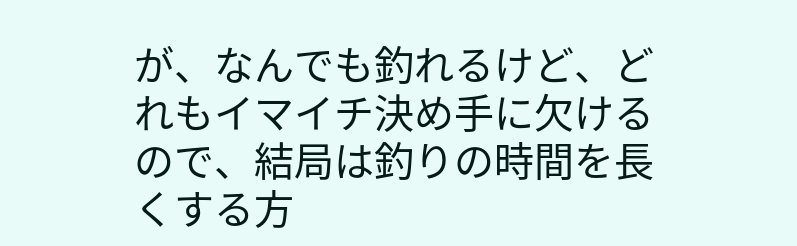が、なんでも釣れるけど、どれもイマイチ決め手に欠けるので、結局は釣りの時間を長くする方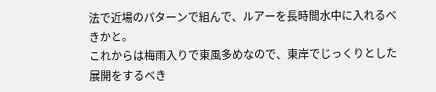法で近場のパターンで組んで、ルアーを長時間水中に入れるべきかと。
これからは梅雨入りで東風多めなので、東岸でじっくりとした展開をするべき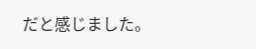だと感じました。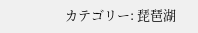カテゴリー: 琵琶湖